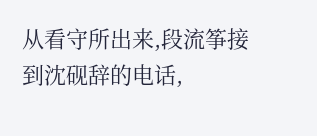从看守所出来,段流筝接到沈砚辞的电话,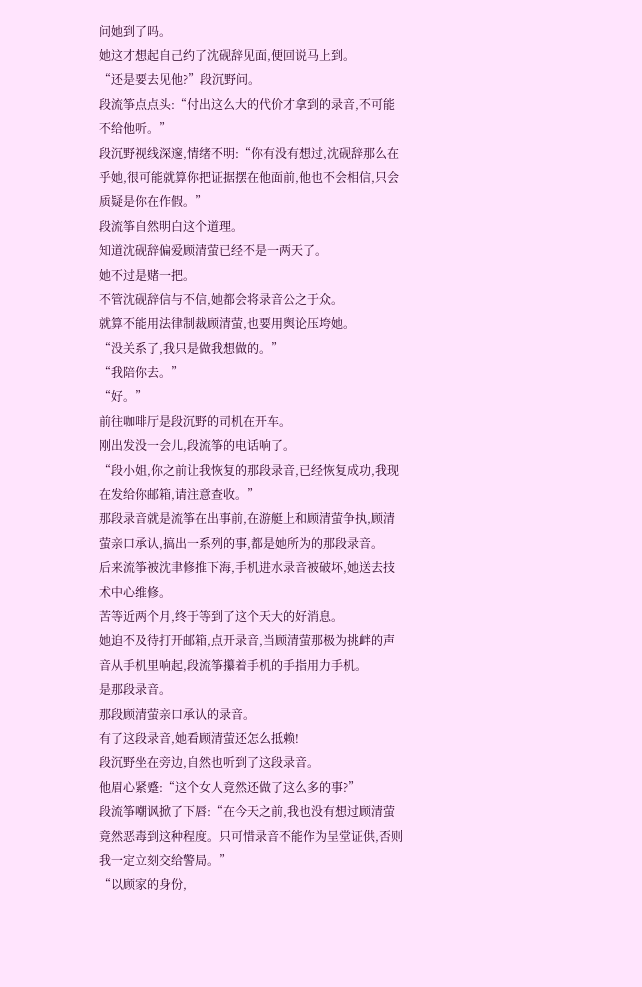问她到了吗。
她这才想起自己约了沈砚辞见面,便回说马上到。
“还是要去见他?”段沉野问。
段流筝点点头:“付出这么大的代价才拿到的录音,不可能不给他听。”
段沉野视线深邃,情绪不明:“你有没有想过,沈砚辞那么在乎她,很可能就算你把证据摆在他面前,他也不会相信,只会质疑是你在作假。”
段流筝自然明白这个道理。
知道沈砚辞偏爱顾清萤已经不是一两天了。
她不过是赌一把。
不管沈砚辞信与不信,她都会将录音公之于众。
就算不能用法律制裁顾清萤,也要用舆论压垮她。
“没关系了,我只是做我想做的。”
“我陪你去。”
“好。”
前往咖啡厅是段沉野的司机在开车。
刚出发没一会儿,段流筝的电话响了。
“段小姐,你之前让我恢复的那段录音,已经恢复成功,我现在发给你邮箱,请注意查收。”
那段录音就是流筝在出事前,在游艇上和顾清萤争执,顾清萤亲口承认,搞出一系列的事,都是她所为的那段录音。
后来流筝被沈聿修推下海,手机进水录音被破坏,她送去技术中心维修。
苦等近两个月,终于等到了这个天大的好消息。
她迫不及待打开邮箱,点开录音,当顾清萤那极为挑衅的声音从手机里响起,段流筝攥着手机的手指用力手机。
是那段录音。
那段顾清萤亲口承认的录音。
有了这段录音,她看顾清萤还怎么抵赖!
段沉野坐在旁边,自然也听到了这段录音。
他眉心紧蹙:“这个女人竟然还做了这么多的事?”
段流筝嘲讽掀了下唇:“在今天之前,我也没有想过顾清萤竟然恶毒到这种程度。只可惜录音不能作为呈堂证供,否则我一定立刻交给警局。”
“以顾家的身份,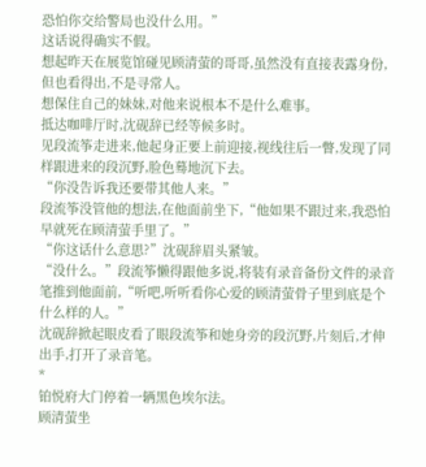恐怕你交给警局也没什么用。”
这话说得确实不假。
想起昨天在展览馆碰见顾清萤的哥哥,虽然没有直接表露身份,但也看得出,不是寻常人。
想保住自己的妹妹,对他来说根本不是什么难事。
抵达咖啡厅时,沈砚辞已经等候多时。
见段流筝走进来,他起身正要上前迎接,视线往后一瞥,发现了同样跟进来的段沉野,脸色蓦地沉下去。
“你没告诉我还要带其他人来。”
段流筝没管他的想法,在他面前坐下,“他如果不跟过来,我恐怕早就死在顾清萤手里了。”
“你这话什么意思?”沈砚辞眉头紧皱。
“没什么。”段流筝懒得跟他多说,将装有录音备份文件的录音笔推到他面前,“听吧,听听看你心爱的顾清萤骨子里到底是个什么样的人。”
沈砚辞掀起眼皮看了眼段流筝和她身旁的段沉野,片刻后,才伸出手,打开了录音笔。
*
铂悦府大门停着一辆黑色埃尔法。
顾清萤坐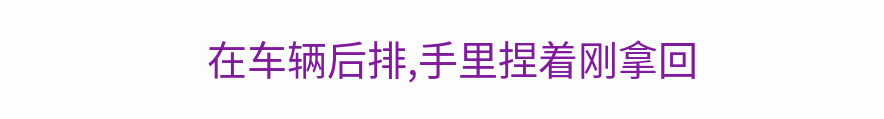在车辆后排,手里捏着刚拿回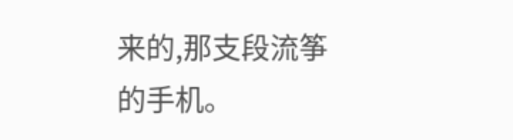来的,那支段流筝的手机。